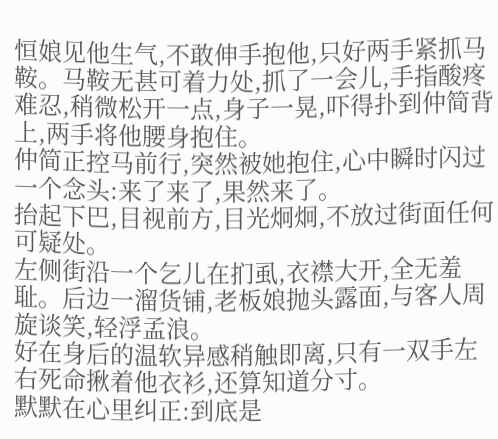恒娘见他生气,不敢伸手抱他,只好两手紧抓马鞍。马鞍无甚可着力处,抓了一会儿,手指酸疼难忍,稍微松开一点,身子一晃,吓得扑到仲简背上,两手将他腰身抱住。
仲简正控马前行,突然被她抱住,心中瞬时闪过一个念头:来了来了,果然来了。
抬起下巴,目视前方,目光炯炯,不放过街面任何可疑处。
左侧街沿一个乞儿在扪虱,衣襟大开,全无羞耻。后边一溜货铺,老板娘抛头露面,与客人周旋谈笑,轻浮孟浪。
好在身后的温软异感稍触即离,只有一双手左右死命揪着他衣衫,还算知道分寸。
默默在心里纠正:到底是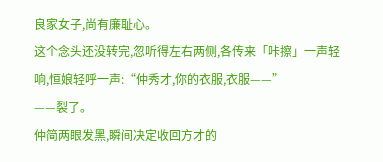良家女子,尚有廉耻心。
这个念头还没转完,忽听得左右两侧,各传来「咔擦」一声轻响,恒娘轻呼一声:“仲秀才,你的衣服,衣服——”
——裂了。
仲简两眼发黑,瞬间决定收回方才的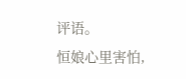评语。
恒娘心里害怕,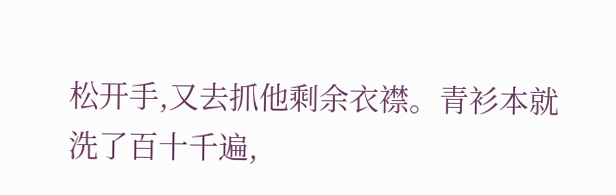松开手,又去抓他剩余衣襟。青衫本就洗了百十千遍,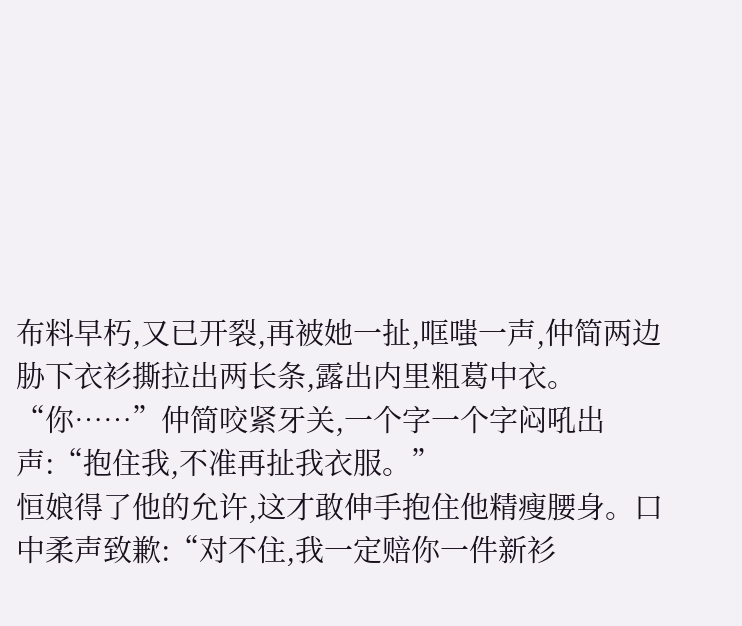布料早朽,又已开裂,再被她一扯,哐嗤一声,仲简两边胁下衣衫撕拉出两长条,露出内里粗葛中衣。
“你……”仲简咬紧牙关,一个字一个字闷吼出声:“抱住我,不准再扯我衣服。”
恒娘得了他的允许,这才敢伸手抱住他精瘦腰身。口中柔声致歉:“对不住,我一定赔你一件新衫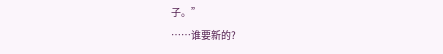子。”
……谁要新的?